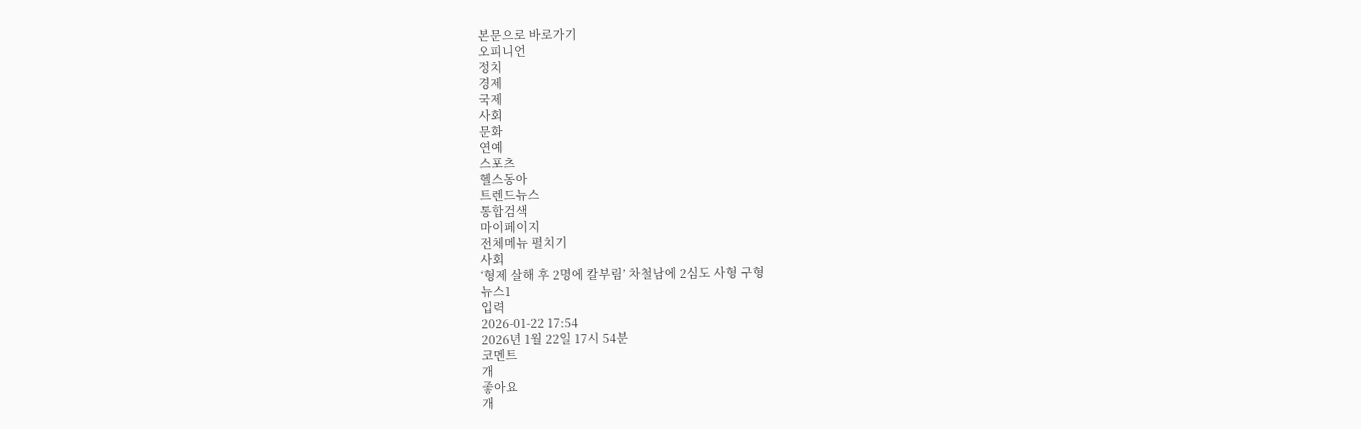본문으로 바로가기
오피니언
정치
경제
국제
사회
문화
연예
스포츠
헬스동아
트렌드뉴스
통합검색
마이페이지
전체메뉴 펼치기
사회
‘형제 살해 후 2명에 칼부림’ 차철남에 2심도 사형 구형
뉴스1
입력
2026-01-22 17:54
2026년 1월 22일 17시 54분
코멘트
개
좋아요
개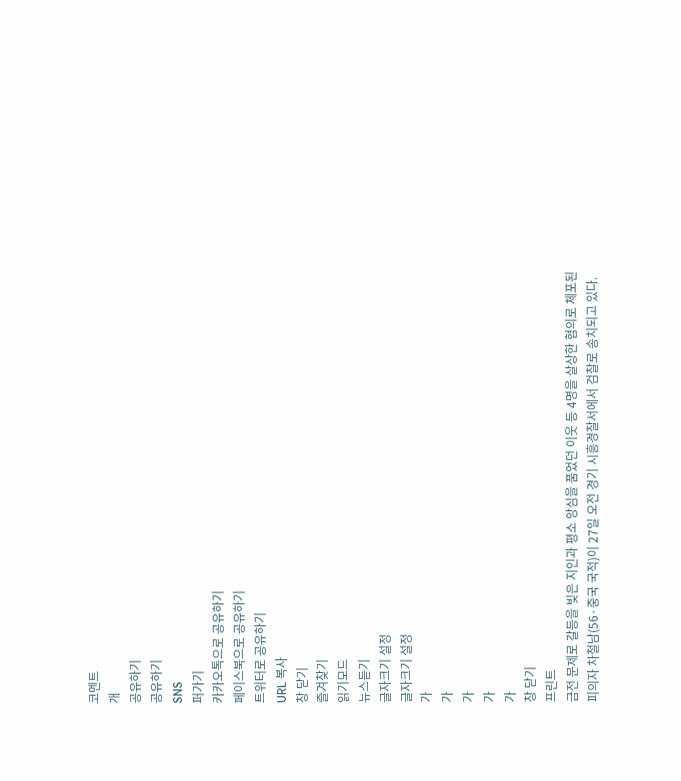코멘트
개
공유하기
공유하기
SNS
퍼가기
카카오톡으로 공유하기
페이스북으로 공유하기
트위터로 공유하기
URL 복사
창 닫기
즐겨찾기
읽기모드
뉴스듣기
글자크기 설정
글자크기 설정
가
가
가
가
가
창 닫기
프린트
금전 문제로 갈등을 빚은 지인과 평소 앙심을 품었던 이웃 등 4명을 살상한 혐의로 체포된 피의자 차철남(56·중국 국적)이 27일 오전 경기 시흥경찰서에서 검찰로 송치되고 있다.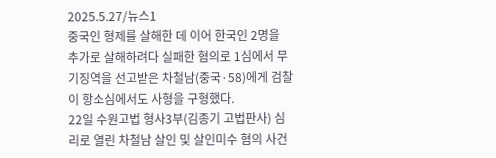2025.5.27/뉴스1
중국인 형제를 살해한 데 이어 한국인 2명을 추가로 살해하려다 실패한 혐의로 1심에서 무기징역을 선고받은 차철남(중국·58)에게 검찰이 항소심에서도 사형을 구형했다.
22일 수원고법 형사3부(김종기 고법판사) 심리로 열린 차철남 살인 및 살인미수 혐의 사건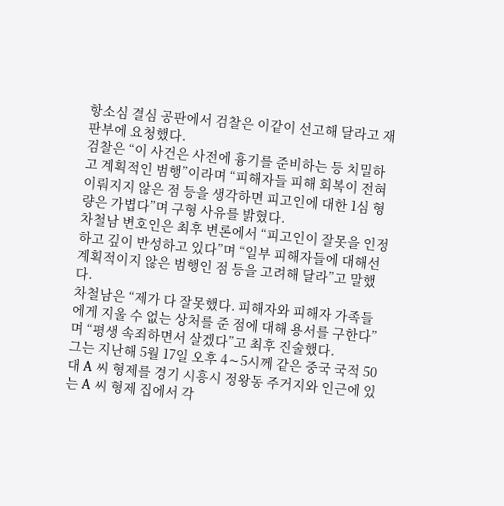항소심 결심 공판에서 검찰은 이같이 선고해 달라고 재판부에 요청했다.
검찰은 “이 사건은 사전에 흉기를 준비하는 등 치밀하고 계획적인 범행”이라며 “피해자들 피해 회복이 전혀 이뤄지지 않은 점 등을 생각하면 피고인에 대한 1심 형량은 가볍다”며 구형 사유를 밝혔다.
차철남 변호인은 최후 변론에서 “피고인이 잘못을 인정하고 깊이 반성하고 있다”며 “일부 피해자들에 대해선 계획적이지 않은 범행인 점 등을 고려해 달라”고 말했다.
차철남은 “제가 다 잘못했다. 피해자와 피해자 가족들에게 지울 수 없는 상처를 준 점에 대해 용서를 구한다”며 “평생 속죄하면서 살겠다”고 최후 진술했다.
그는 지난해 5월 17일 오후 4∼5시께 같은 중국 국적 50대 A 씨 형제를 경기 시흥시 정왕동 주거지와 인근에 있는 A 씨 형제 집에서 각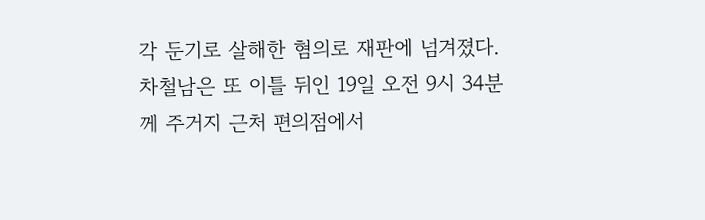각 둔기로 살해한 혐의로 재판에 넘겨졌다.
차철남은 또 이틀 뒤인 19일 오전 9시 34분께 주거지 근처 편의점에서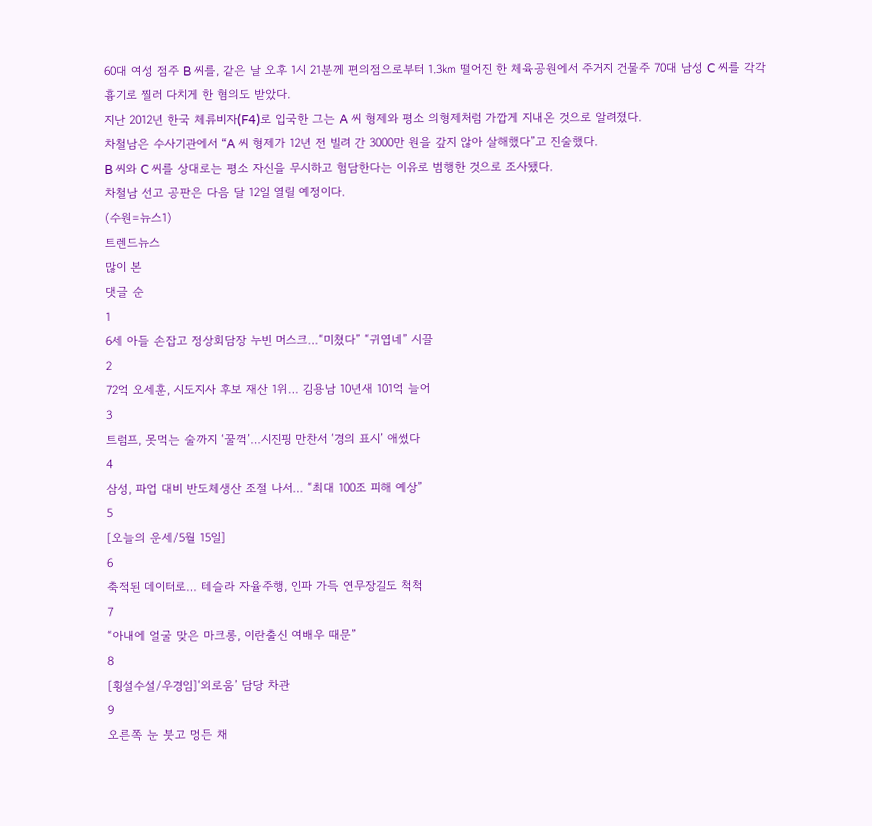60대 여성 점주 B 씨를, 같은 날 오후 1시 21분께 편의점으로부터 1.3㎞ 떨어진 한 체육공원에서 주거지 건물주 70대 남성 C 씨를 각각 흉기로 찔러 다치게 한 혐의도 받았다.
지난 2012년 한국 체류비자(F4)로 입국한 그는 A 씨 형제와 평소 의형제처럼 가깝게 지내온 것으로 알려졌다.
차철남은 수사기관에서 “A 씨 형제가 12년 전 빌려 간 3000만 원을 갚지 않아 살해했다”고 진술했다.
B 씨와 C 씨를 상대로는 평소 자신을 무시하고 험담한다는 이유로 범행한 것으로 조사됐다.
차철남 선고 공판은 다음 달 12일 열릴 예정이다.
(수원=뉴스1)
트렌드뉴스
많이 본
댓글 순
1
6세 아들 손잡고 정상회담장 누빈 머스크…“미쳤다” “귀엽네” 시끌
2
72억 오세훈, 시도지사 후보 재산 1위… 김용남 10년새 101억 늘어
3
트럼프, 못먹는 술까지 ‘꿀꺽’…시진핑 만찬서 ‘경의 표시’ 애썼다
4
삼성, 파업 대비 반도체생산 조절 나서… “최대 100조 피해 예상”
5
[오늘의 운세/5월 15일]
6
축적된 데이터로… 테슬라 자율주행, 인파 가득 연무장길도 척척
7
“아내에 얼굴 맞은 마크롱, 이란출신 여배우 때문”
8
[횡설수설/우경임]‘외로움’ 담당 차관
9
오른쪽 눈 붓고 멍든 채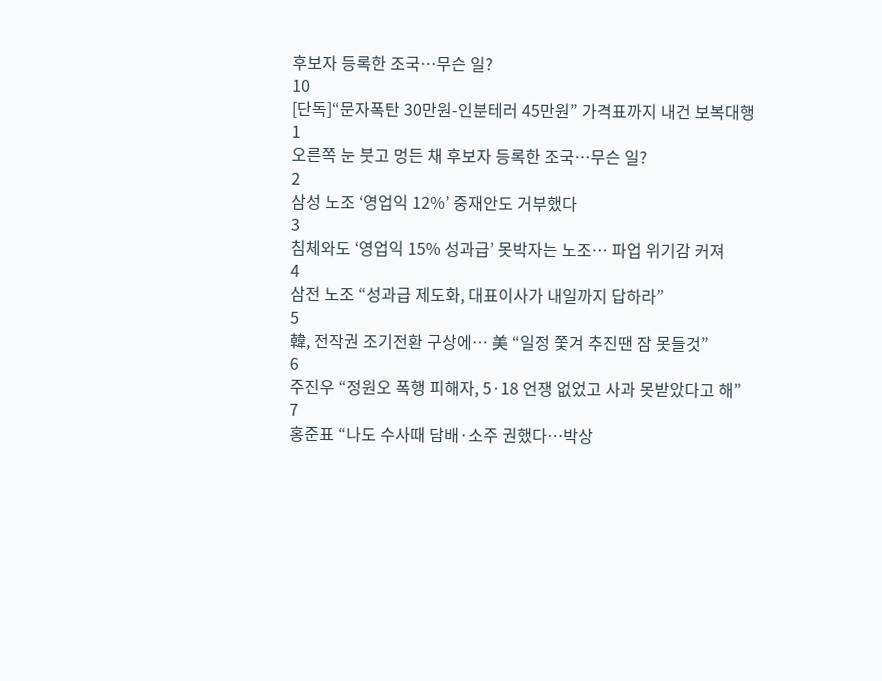후보자 등록한 조국…무슨 일?
10
[단독]“문자폭탄 30만원-인분테러 45만원” 가격표까지 내건 보복대행
1
오른쪽 눈 붓고 멍든 채 후보자 등록한 조국…무슨 일?
2
삼성 노조 ‘영업익 12%’ 중재안도 거부했다
3
침체와도 ‘영업익 15% 성과급’ 못박자는 노조… 파업 위기감 커져
4
삼전 노조 “성과급 제도화, 대표이사가 내일까지 답하라”
5
韓, 전작권 조기전환 구상에… 美 “일정 쫓겨 추진땐 잠 못들것”
6
주진우 “정원오 폭행 피해자, 5·18 언쟁 없었고 사과 못받았다고 해”
7
홍준표 “나도 수사때 담배·소주 권했다…박상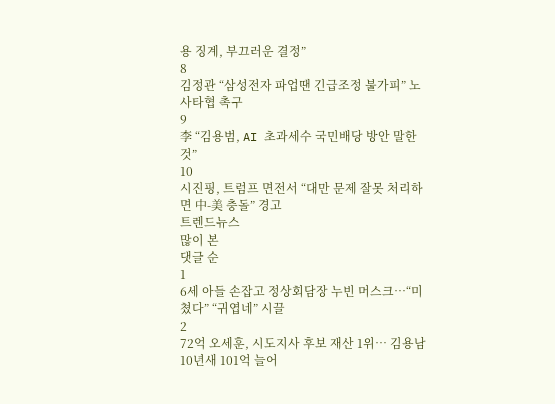용 징계, 부끄러운 결정”
8
김정관 “삼성전자 파업땐 긴급조정 불가피” 노사타협 촉구
9
李 “김용범, AI 초과세수 국민배당 방안 말한것”
10
시진핑, 트럼프 면전서 “대만 문제 잘못 처리하면 中-美 충돌” 경고
트렌드뉴스
많이 본
댓글 순
1
6세 아들 손잡고 정상회담장 누빈 머스크…“미쳤다” “귀엽네” 시끌
2
72억 오세훈, 시도지사 후보 재산 1위… 김용남 10년새 101억 늘어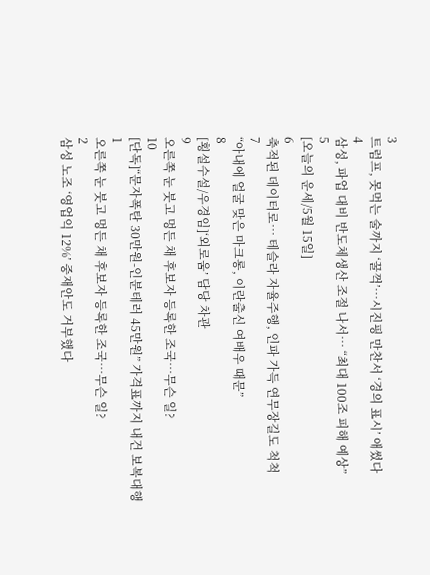3
트럼프, 못먹는 술까지 ‘꿀꺽’…시진핑 만찬서 ‘경의 표시’ 애썼다
4
삼성, 파업 대비 반도체생산 조절 나서… “최대 100조 피해 예상”
5
[오늘의 운세/5월 15일]
6
축적된 데이터로… 테슬라 자율주행, 인파 가득 연무장길도 척척
7
“아내에 얼굴 맞은 마크롱, 이란출신 여배우 때문”
8
[횡설수설/우경임]‘외로움’ 담당 차관
9
오른쪽 눈 붓고 멍든 채 후보자 등록한 조국…무슨 일?
10
[단독]“문자폭탄 30만원-인분테러 45만원” 가격표까지 내건 보복대행
1
오른쪽 눈 붓고 멍든 채 후보자 등록한 조국…무슨 일?
2
삼성 노조 ‘영업익 12%’ 중재안도 거부했다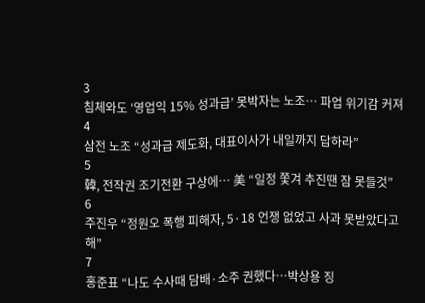3
침체와도 ‘영업익 15% 성과급’ 못박자는 노조… 파업 위기감 커져
4
삼전 노조 “성과급 제도화, 대표이사가 내일까지 답하라”
5
韓, 전작권 조기전환 구상에… 美 “일정 쫓겨 추진땐 잠 못들것”
6
주진우 “정원오 폭행 피해자, 5·18 언쟁 없었고 사과 못받았다고 해”
7
홍준표 “나도 수사때 담배·소주 권했다…박상용 징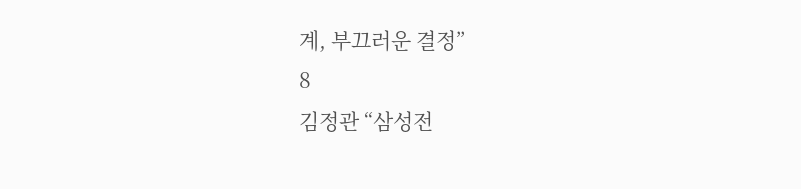계, 부끄러운 결정”
8
김정관 “삼성전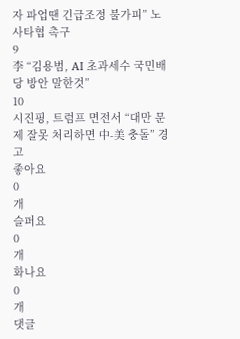자 파업땐 긴급조정 불가피” 노사타협 촉구
9
李 “김용범, AI 초과세수 국민배당 방안 말한것”
10
시진핑, 트럼프 면전서 “대만 문제 잘못 처리하면 中-美 충돌” 경고
좋아요
0
개
슬퍼요
0
개
화나요
0
개
댓글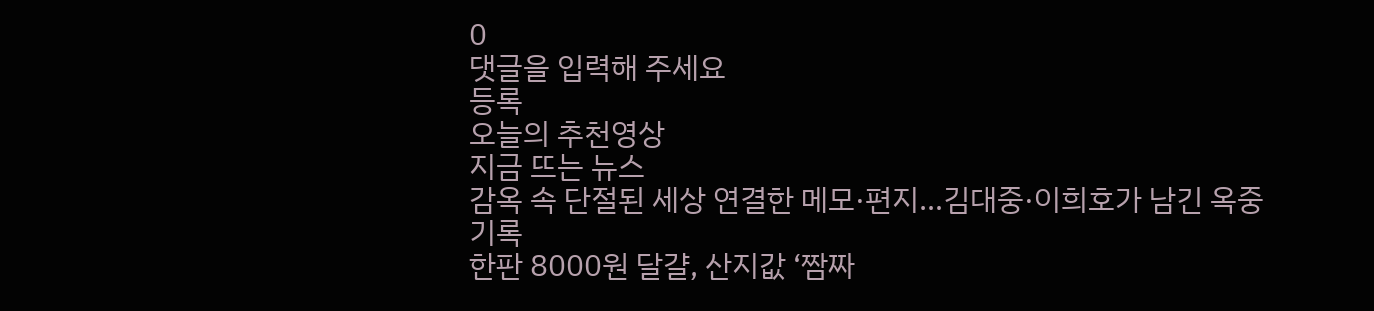0
댓글을 입력해 주세요
등록
오늘의 추천영상
지금 뜨는 뉴스
감옥 속 단절된 세상 연결한 메모·편지…김대중·이희호가 남긴 옥중 기록
한판 8000원 달걀, 산지값 ‘짬짜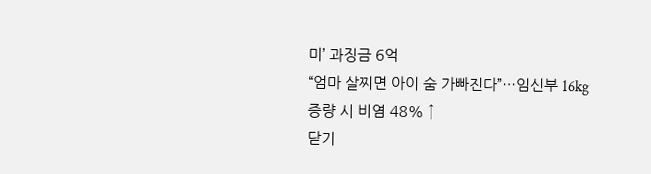미’ 과징금 6억
“엄마 살찌면 아이 숨 가빠진다”…임신부 16kg 증량 시 비염 48% ↑
닫기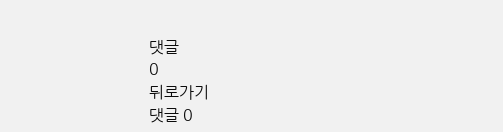댓글
0
뒤로가기
댓글 0